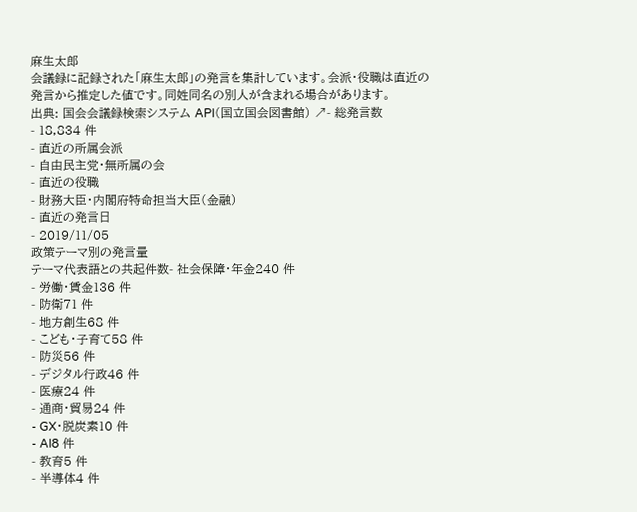麻生太郎
会議録に記録された「麻生太郎」の発言を集計しています。会派・役職は直近の発言から推定した値です。同姓同名の別人が含まれる場合があります。
出典: 国会会議録検索システム API(国立国会図書館) ↗- 総発言数
- 18,834 件
- 直近の所属会派
- 自由民主党・無所属の会
- 直近の役職
- 財務大臣・内閣府特命担当大臣(金融)
- 直近の発言日
- 2019/11/05
政策テーマ別の発言量
テーマ代表語との共起件数- 社会保障・年金240 件
- 労働・賃金136 件
- 防衛71 件
- 地方創生68 件
- こども・子育て58 件
- 防災56 件
- デジタル行政46 件
- 医療24 件
- 通商・貿易24 件
- GX・脱炭素10 件
- AI8 件
- 教育5 件
- 半導体4 件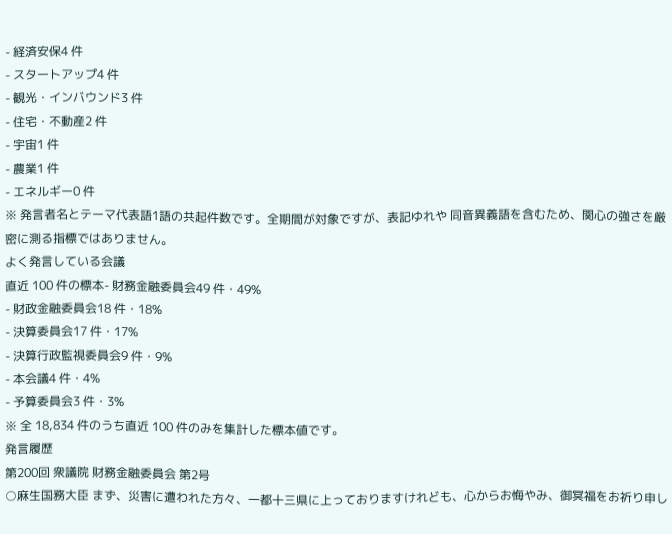- 経済安保4 件
- スタートアップ4 件
- 観光・インバウンド3 件
- 住宅・不動産2 件
- 宇宙1 件
- 農業1 件
- エネルギー0 件
※ 発言者名とテーマ代表語1語の共起件数です。全期間が対象ですが、表記ゆれや 同音異義語を含むため、関心の強さを厳密に測る指標ではありません。
よく発言している会議
直近 100 件の標本- 財務金融委員会49 件・49%
- 財政金融委員会18 件・18%
- 決算委員会17 件・17%
- 決算行政監視委員会9 件・9%
- 本会議4 件・4%
- 予算委員会3 件・3%
※ 全 18,834 件のうち直近 100 件のみを集計した標本値です。
発言履歴
第200回 衆議院 財務金融委員会 第2号
○麻生国務大臣 まず、災害に遭われた方々、一都十三県に上っておりますけれども、心からお悔やみ、御冥福をお祈り申し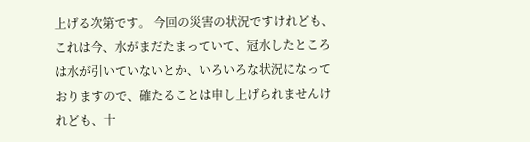上げる次第です。 今回の災害の状況ですけれども、これは今、水がまだたまっていて、冠水したところは水が引いていないとか、いろいろな状況になっておりますので、確たることは申し上げられませんけれども、十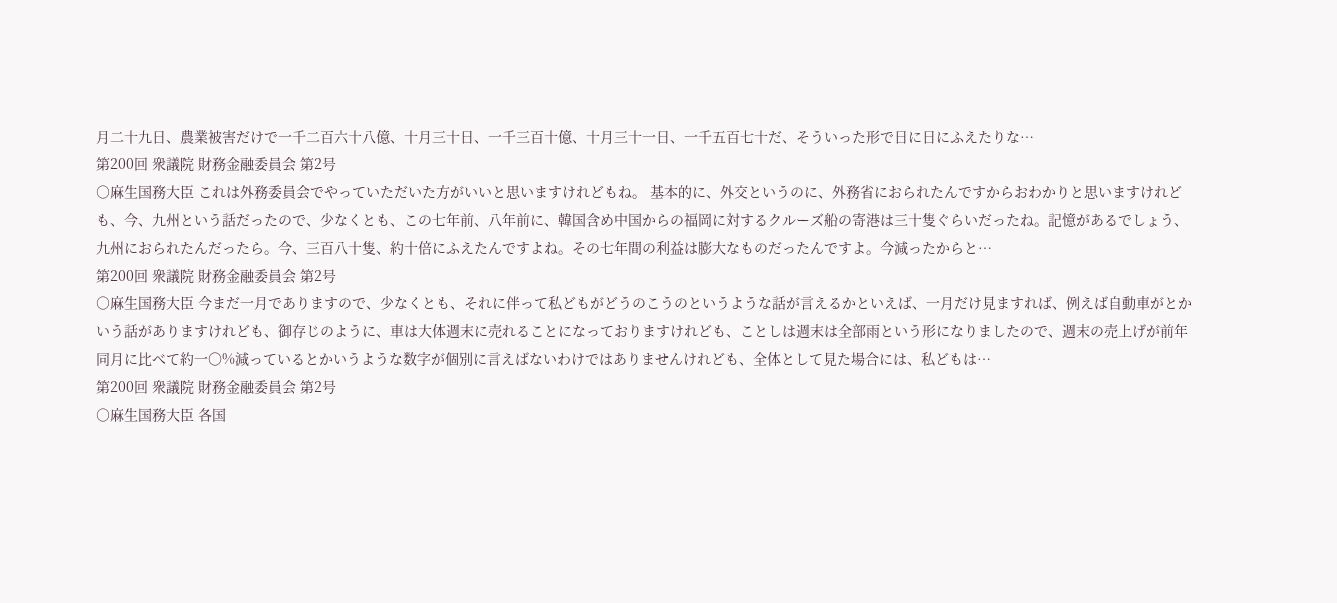月二十九日、農業被害だけで一千二百六十八億、十月三十日、一千三百十億、十月三十一日、一千五百七十だ、そういった形で日に日にふえたりな…
第200回 衆議院 財務金融委員会 第2号
○麻生国務大臣 これは外務委員会でやっていただいた方がいいと思いますけれどもね。 基本的に、外交というのに、外務省におられたんですからおわかりと思いますけれども、今、九州という話だったので、少なくとも、この七年前、八年前に、韓国含め中国からの福岡に対するクルーズ船の寄港は三十隻ぐらいだったね。記憶があるでしょう、九州におられたんだったら。今、三百八十隻、約十倍にふえたんですよね。その七年間の利益は膨大なものだったんですよ。今減ったからと…
第200回 衆議院 財務金融委員会 第2号
○麻生国務大臣 今まだ一月でありますので、少なくとも、それに伴って私どもがどうのこうのというような話が言えるかといえば、一月だけ見ますれば、例えば自動車がとかいう話がありますけれども、御存じのように、車は大体週末に売れることになっておりますけれども、ことしは週末は全部雨という形になりましたので、週末の売上げが前年同月に比べて約一〇%減っているとかいうような数字が個別に言えばないわけではありませんけれども、全体として見た場合には、私どもは…
第200回 衆議院 財務金融委員会 第2号
○麻生国務大臣 各国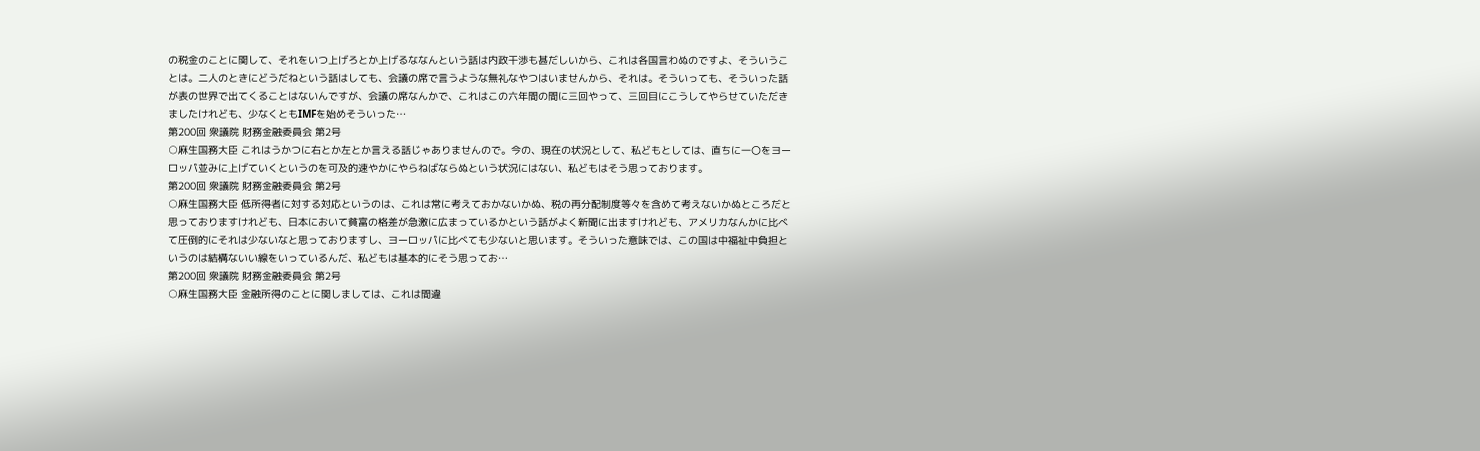の税金のことに関して、それをいつ上げろとか上げるななんという話は内政干渉も甚だしいから、これは各国言わぬのですよ、そういうことは。二人のときにどうだねという話はしても、会議の席で言うような無礼なやつはいませんから、それは。そういっても、そういった話が表の世界で出てくることはないんですが、会議の席なんかで、これはこの六年間の間に三回やって、三回目にこうしてやらせていただきましたけれども、少なくともIMFを始めそういった…
第200回 衆議院 財務金融委員会 第2号
○麻生国務大臣 これはうかつに右とか左とか言える話じゃありませんので。今の、現在の状況として、私どもとしては、直ちに一〇をヨーロッパ並みに上げていくというのを可及的速やかにやらねばならぬという状況にはない、私どもはそう思っております。
第200回 衆議院 財務金融委員会 第2号
○麻生国務大臣 低所得者に対する対応というのは、これは常に考えておかないかぬ、税の再分配制度等々を含めて考えないかぬところだと思っておりますけれども、日本において貧富の格差が急激に広まっているかという話がよく新聞に出ますけれども、アメリカなんかに比べて圧倒的にそれは少ないなと思っておりますし、ヨーロッパに比べても少ないと思います。そういった意味では、この国は中福祉中負担というのは結構ないい線をいっているんだ、私どもは基本的にそう思ってお…
第200回 衆議院 財務金融委員会 第2号
○麻生国務大臣 金融所得のことに関しましては、これは間違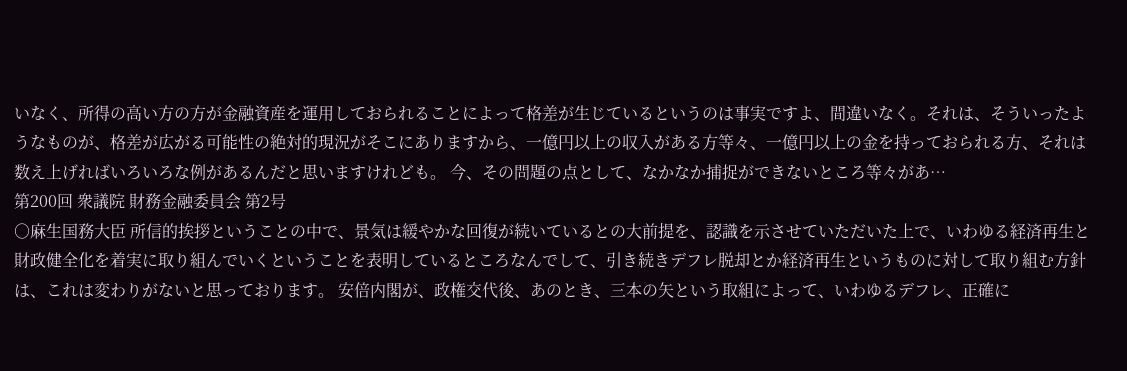いなく、所得の高い方の方が金融資産を運用しておられることによって格差が生じているというのは事実ですよ、間違いなく。それは、そういったようなものが、格差が広がる可能性の絶対的現況がそこにありますから、一億円以上の収入がある方等々、一億円以上の金を持っておられる方、それは数え上げればいろいろな例があるんだと思いますけれども。 今、その問題の点として、なかなか捕捉ができないところ等々があ…
第200回 衆議院 財務金融委員会 第2号
○麻生国務大臣 所信的挨拶ということの中で、景気は緩やかな回復が続いているとの大前提を、認識を示させていただいた上で、いわゆる経済再生と財政健全化を着実に取り組んでいくということを表明しているところなんでして、引き続きデフレ脱却とか経済再生というものに対して取り組む方針は、これは変わりがないと思っております。 安倍内閣が、政権交代後、あのとき、三本の矢という取組によって、いわゆるデフレ、正確に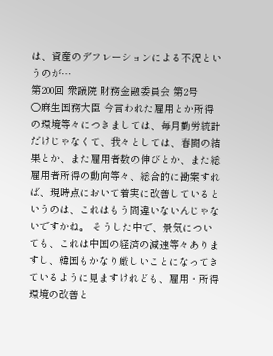は、資産のデフレーションによる不況というのが…
第200回 衆議院 財務金融委員会 第2号
○麻生国務大臣 今言われた雇用とか所得の環境等々につきましては、毎月勤労統計だけじゃなくて、我々としては、春闘の結果とか、また雇用者数の伸びとか、また総雇用者所得の動向等々、総合的に勘案すれば、現時点において着実に改善しているというのは、これはもう間違いないんじゃないですかね。 そうした中で、景気についても、これは中国の経済の減速等々ありますし、韓国もかなり厳しいことになってきているように見ますけれども、雇用・所得環境の改善と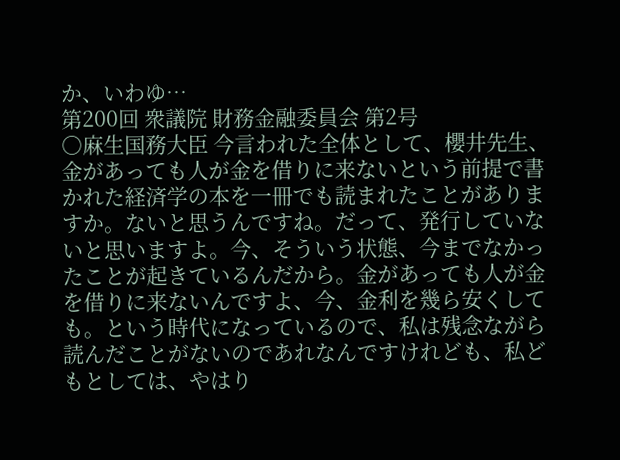か、いわゆ…
第200回 衆議院 財務金融委員会 第2号
○麻生国務大臣 今言われた全体として、櫻井先生、金があっても人が金を借りに来ないという前提で書かれた経済学の本を一冊でも読まれたことがありますか。ないと思うんですね。だって、発行していないと思いますよ。今、そういう状態、今までなかったことが起きているんだから。金があっても人が金を借りに来ないんですよ、今、金利を幾ら安くしても。という時代になっているので、私は残念ながら読んだことがないのであれなんですけれども、私どもとしては、やはり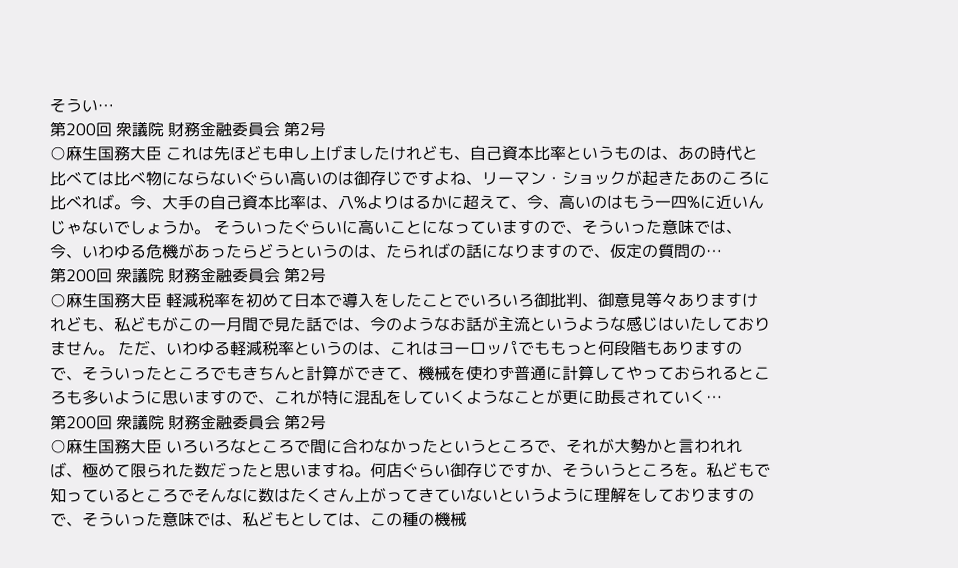そうい…
第200回 衆議院 財務金融委員会 第2号
○麻生国務大臣 これは先ほども申し上げましたけれども、自己資本比率というものは、あの時代と比べては比べ物にならないぐらい高いのは御存じですよね、リーマン・ショックが起きたあのころに比べれば。今、大手の自己資本比率は、八%よりはるかに超えて、今、高いのはもう一四%に近いんじゃないでしょうか。 そういったぐらいに高いことになっていますので、そういった意味では、今、いわゆる危機があったらどうというのは、たらればの話になりますので、仮定の質問の…
第200回 衆議院 財務金融委員会 第2号
○麻生国務大臣 軽減税率を初めて日本で導入をしたことでいろいろ御批判、御意見等々ありますけれども、私どもがこの一月間で見た話では、今のようなお話が主流というような感じはいたしておりません。 ただ、いわゆる軽減税率というのは、これはヨーロッパでももっと何段階もありますので、そういったところでもきちんと計算ができて、機械を使わず普通に計算してやっておられるところも多いように思いますので、これが特に混乱をしていくようなことが更に助長されていく…
第200回 衆議院 財務金融委員会 第2号
○麻生国務大臣 いろいろなところで間に合わなかったというところで、それが大勢かと言われれば、極めて限られた数だったと思いますね。何店ぐらい御存じですか、そういうところを。私どもで知っているところでそんなに数はたくさん上がってきていないというように理解をしておりますので、そういった意味では、私どもとしては、この種の機械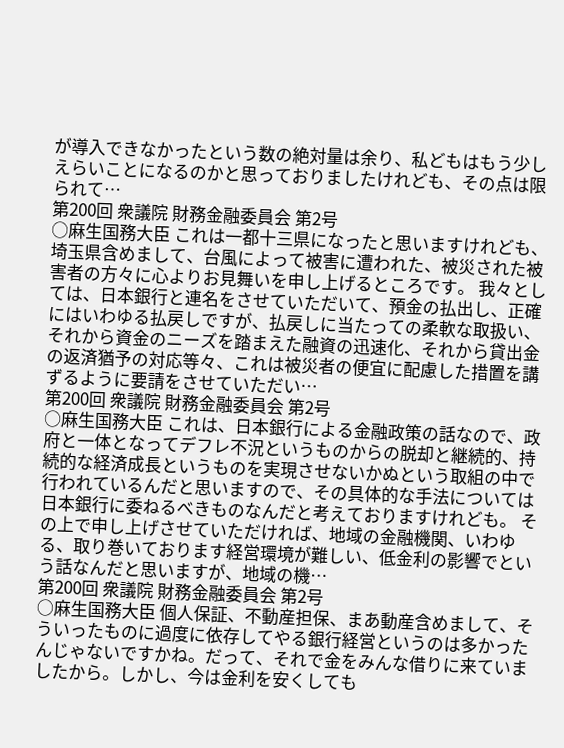が導入できなかったという数の絶対量は余り、私どもはもう少しえらいことになるのかと思っておりましたけれども、その点は限られて…
第200回 衆議院 財務金融委員会 第2号
○麻生国務大臣 これは一都十三県になったと思いますけれども、埼玉県含めまして、台風によって被害に遭われた、被災された被害者の方々に心よりお見舞いを申し上げるところです。 我々としては、日本銀行と連名をさせていただいて、預金の払出し、正確にはいわゆる払戻しですが、払戻しに当たっての柔軟な取扱い、それから資金のニーズを踏まえた融資の迅速化、それから貸出金の返済猶予の対応等々、これは被災者の便宜に配慮した措置を講ずるように要請をさせていただい…
第200回 衆議院 財務金融委員会 第2号
○麻生国務大臣 これは、日本銀行による金融政策の話なので、政府と一体となってデフレ不況というものからの脱却と継続的、持続的な経済成長というものを実現させないかぬという取組の中で行われているんだと思いますので、その具体的な手法については日本銀行に委ねるべきものなんだと考えておりますけれども。 その上で申し上げさせていただければ、地域の金融機関、いわゆる、取り巻いております経営環境が難しい、低金利の影響でという話なんだと思いますが、地域の機…
第200回 衆議院 財務金融委員会 第2号
○麻生国務大臣 個人保証、不動産担保、まあ動産含めまして、そういったものに過度に依存してやる銀行経営というのは多かったんじゃないですかね。だって、それで金をみんな借りに来ていましたから。しかし、今は金利を安くしても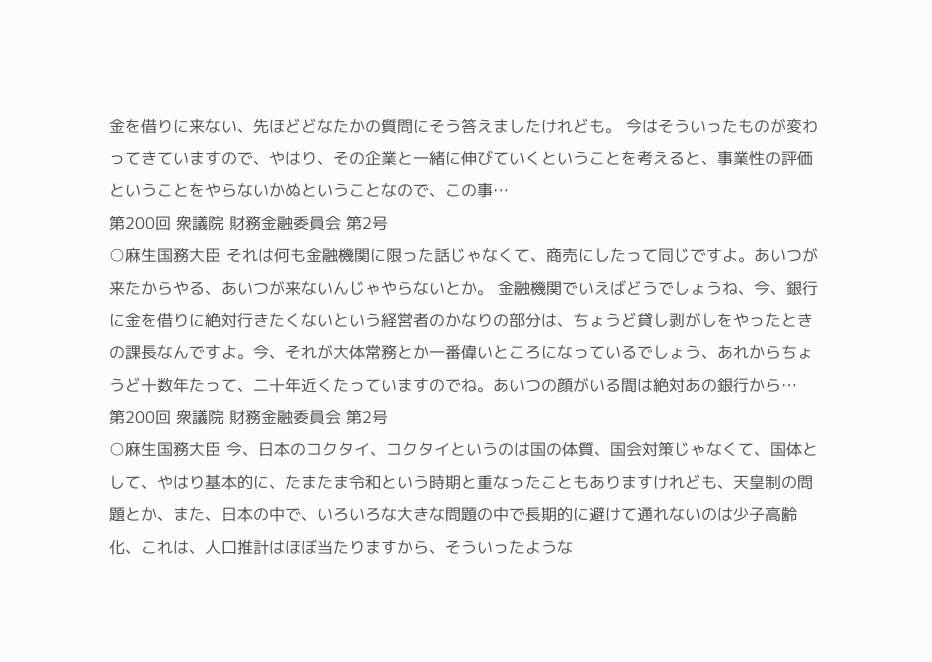金を借りに来ない、先ほどどなたかの質問にそう答えましたけれども。 今はそういったものが変わってきていますので、やはり、その企業と一緒に伸びていくということを考えると、事業性の評価ということをやらないかぬということなので、この事…
第200回 衆議院 財務金融委員会 第2号
○麻生国務大臣 それは何も金融機関に限った話じゃなくて、商売にしたって同じですよ。あいつが来たからやる、あいつが来ないんじゃやらないとか。 金融機関でいえばどうでしょうね、今、銀行に金を借りに絶対行きたくないという経営者のかなりの部分は、ちょうど貸し剥がしをやったときの課長なんですよ。今、それが大体常務とか一番偉いところになっているでしょう、あれからちょうど十数年たって、二十年近くたっていますのでね。あいつの顔がいる間は絶対あの銀行から…
第200回 衆議院 財務金融委員会 第2号
○麻生国務大臣 今、日本のコクタイ、コクタイというのは国の体質、国会対策じゃなくて、国体として、やはり基本的に、たまたま令和という時期と重なったこともありますけれども、天皇制の問題とか、また、日本の中で、いろいろな大きな問題の中で長期的に避けて通れないのは少子高齢化、これは、人口推計はほぼ当たりますから、そういったような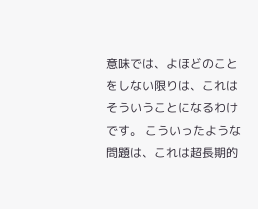意味では、よほどのことをしない限りは、これはそういうことになるわけです。 こういったような問題は、これは超長期的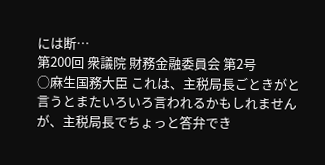には断…
第200回 衆議院 財務金融委員会 第2号
○麻生国務大臣 これは、主税局長ごときがと言うとまたいろいろ言われるかもしれませんが、主税局長でちょっと答弁でき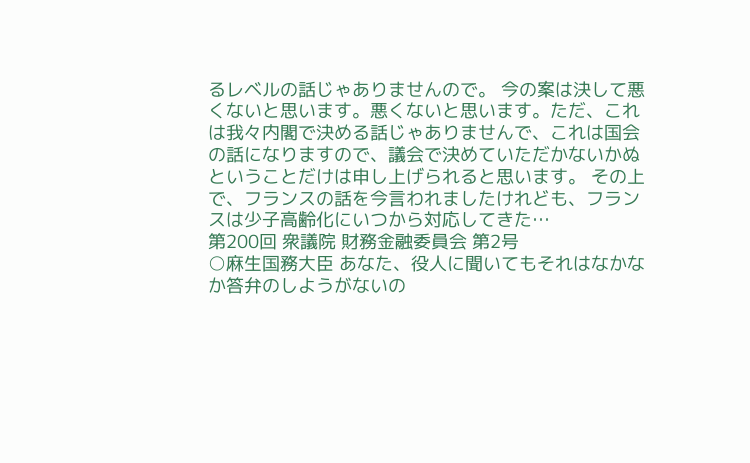るレベルの話じゃありませんので。 今の案は決して悪くないと思います。悪くないと思います。ただ、これは我々内閣で決める話じゃありませんで、これは国会の話になりますので、議会で決めていただかないかぬということだけは申し上げられると思います。 その上で、フランスの話を今言われましたけれども、フランスは少子高齢化にいつから対応してきた…
第200回 衆議院 財務金融委員会 第2号
○麻生国務大臣 あなた、役人に聞いてもそれはなかなか答弁のしようがないの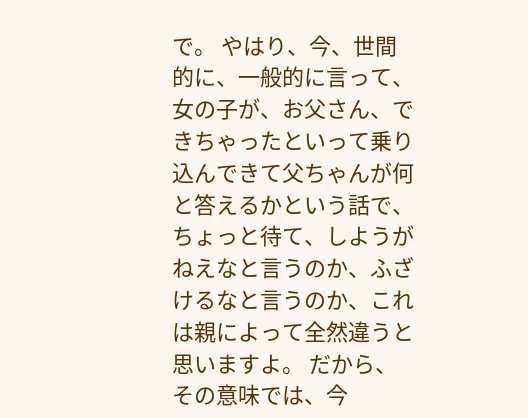で。 やはり、今、世間的に、一般的に言って、女の子が、お父さん、できちゃったといって乗り込んできて父ちゃんが何と答えるかという話で、ちょっと待て、しようがねえなと言うのか、ふざけるなと言うのか、これは親によって全然違うと思いますよ。 だから、その意味では、今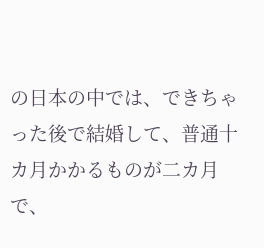の日本の中では、できちゃった後で結婚して、普通十カ月かかるものが二カ月で、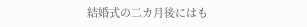結婚式の二カ月後にはも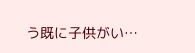う既に子供がい…